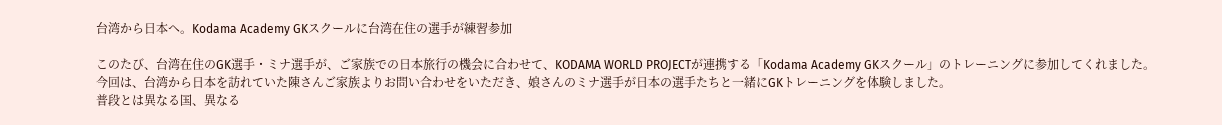台湾から日本へ。Kodama Academy GKスクールに台湾在住の選手が練習参加

このたび、台湾在住のGK選手・ミナ選手が、ご家族での日本旅行の機会に合わせて、KODAMA WORLD PROJECTが連携する「Kodama Academy GKスクール」のトレーニングに参加してくれました。
今回は、台湾から日本を訪れていた陳さんご家族よりお問い合わせをいただき、娘さんのミナ選手が日本の選手たちと一緒にGKトレーニングを体験しました。
普段とは異なる国、異なる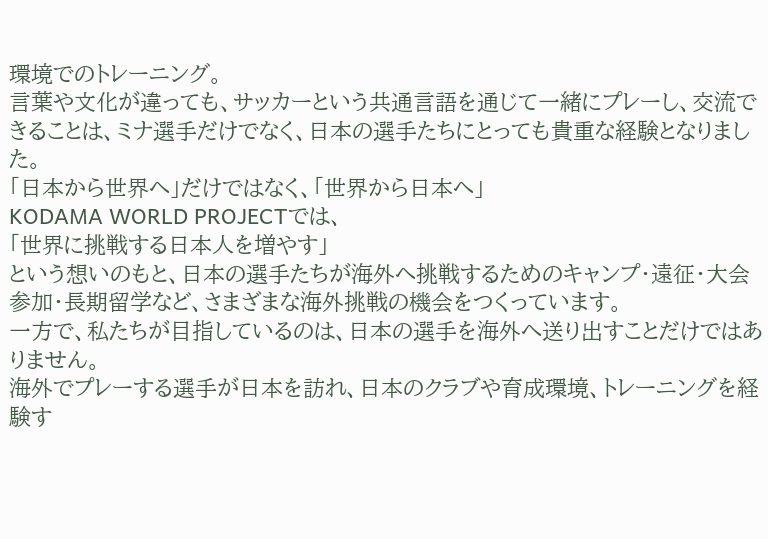環境でのトレーニング。
言葉や文化が違っても、サッカーという共通言語を通じて一緒にプレーし、交流できることは、ミナ選手だけでなく、日本の選手たちにとっても貴重な経験となりました。
「日本から世界へ」だけではなく、「世界から日本へ」
KODAMA WORLD PROJECTでは、
「世界に挑戦する日本人を増やす」
という想いのもと、日本の選手たちが海外へ挑戦するためのキャンプ・遠征・大会参加・長期留学など、さまざまな海外挑戦の機会をつくっています。
一方で、私たちが目指しているのは、日本の選手を海外へ送り出すことだけではありません。
海外でプレーする選手が日本を訪れ、日本のクラブや育成環境、トレーニングを経験す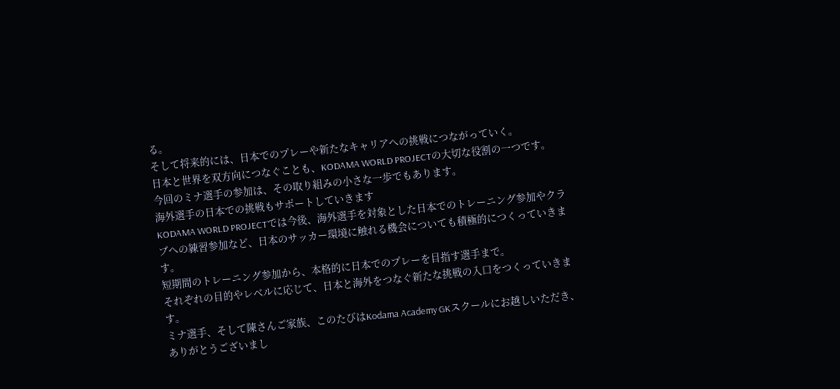る。
そして将来的には、日本でのプレーや新たなキャリアへの挑戦につながっていく。
日本と世界を双方向につなぐことも、KODAMA WORLD PROJECTの大切な役割の一つです。
今回のミナ選手の参加は、その取り組みの小さな一歩でもあります。
海外選手の日本での挑戦もサポートしていきます
KODAMA WORLD PROJECTでは今後、海外選手を対象とした日本でのトレーニング参加やクラブへの練習参加など、日本のサッカー環境に触れる機会についても積極的につくっていきます。
短期間のトレーニング参加から、本格的に日本でのプレーを目指す選手まで。
それぞれの目的やレベルに応じて、日本と海外をつなぐ新たな挑戦の入口をつくっていきます。
ミナ選手、そして陳さんご家族、このたびはKodama Academy GKスクールにお越しいただき、ありがとうございまし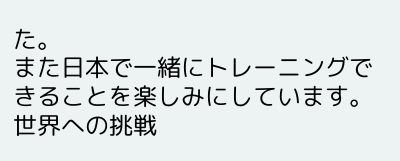た。
また日本で一緒にトレーニングできることを楽しみにしています。
世界への挑戦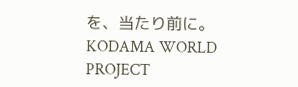を、当たり前に。
KODAMA WORLD PROJECT